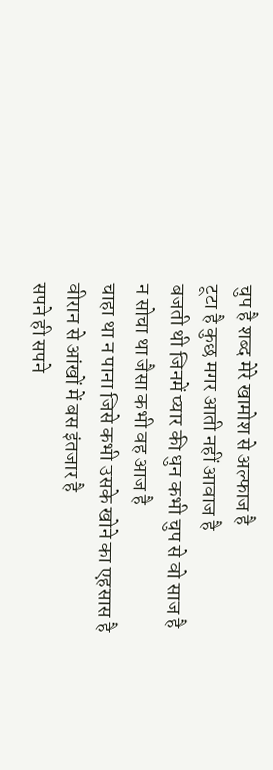चुप है शब्द मेरे खामोश से अल्फाज है
टूटा है कुछ मगर आती नहीं आवाज है
बजती थी जिनमें प्यार की धुन कभी चुप से वो साज है
न सोचा था जैसा कभी वह आज है
चाहा था न पाना जिसे कभी उसके खोने का एहसास है
वीरान से आंखों में बस इंतजार है
सपने ही सपने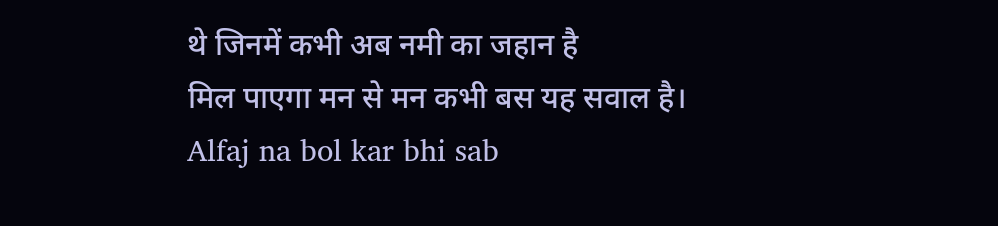थे जिनमें कभी अब नमी का जहान है
मिल पाएगा मन से मन कभी बस यह सवाल है।
Alfaj na bol kar bhi sab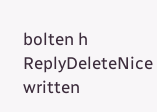bolten h
ReplyDeleteNice written